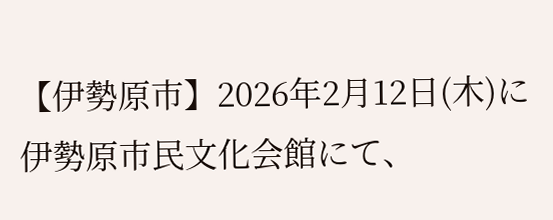【伊勢原市】2026年2月12日(木)に伊勢原市民文化会館にて、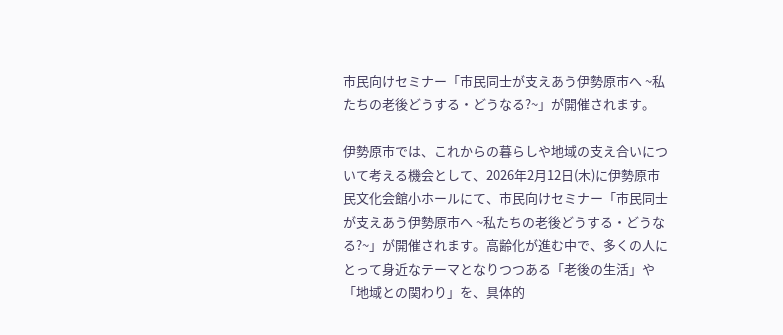市民向けセミナー「市民同士が支えあう伊勢原市へ ~私たちの老後どうする・どうなる?~」が開催されます。

伊勢原市では、これからの暮らしや地域の支え合いについて考える機会として、2026年2月12日(木)に伊勢原市民文化会館小ホールにて、市民向けセミナー「市民同士が支えあう伊勢原市へ ~私たちの老後どうする・どうなる?~」が開催されます。高齢化が進む中で、多くの人にとって身近なテーマとなりつつある「老後の生活」や「地域との関わり」を、具体的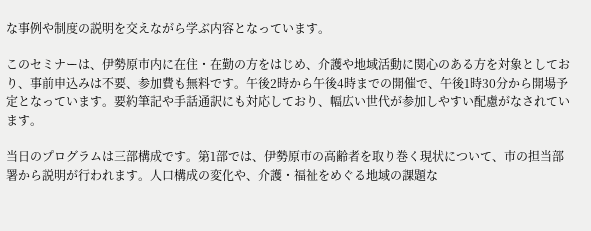な事例や制度の説明を交えながら学ぶ内容となっています。

このセミナーは、伊勢原市内に在住・在勤の方をはじめ、介護や地域活動に関心のある方を対象としており、事前申込みは不要、参加費も無料です。午後2時から午後4時までの開催で、午後1時30分から開場予定となっています。要約筆記や手話通訳にも対応しており、幅広い世代が参加しやすい配慮がなされています。

当日のプログラムは三部構成です。第1部では、伊勢原市の高齢者を取り巻く現状について、市の担当部署から説明が行われます。人口構成の変化や、介護・福祉をめぐる地域の課題な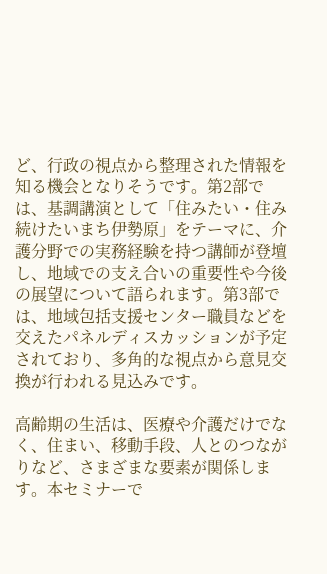ど、行政の視点から整理された情報を知る機会となりそうです。第2部では、基調講演として「住みたい・住み続けたいまち伊勢原」をテーマに、介護分野での実務経験を持つ講師が登壇し、地域での支え合いの重要性や今後の展望について語られます。第3部では、地域包括支援センター職員などを交えたパネルディスカッションが予定されており、多角的な視点から意見交換が行われる見込みです。

高齢期の生活は、医療や介護だけでなく、住まい、移動手段、人とのつながりなど、さまざまな要素が関係します。本セミナーで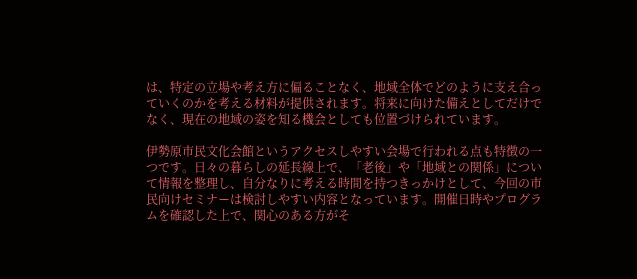は、特定の立場や考え方に偏ることなく、地域全体でどのように支え合っていくのかを考える材料が提供されます。将来に向けた備えとしてだけでなく、現在の地域の姿を知る機会としても位置づけられています。

伊勢原市民文化会館というアクセスしやすい会場で行われる点も特徴の一つです。日々の暮らしの延長線上で、「老後」や「地域との関係」について情報を整理し、自分なりに考える時間を持つきっかけとして、今回の市民向けセミナーは検討しやすい内容となっています。開催日時やプログラムを確認した上で、関心のある方がそ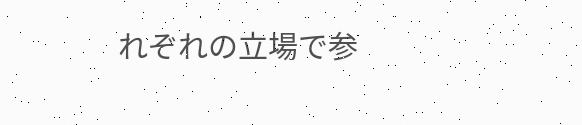れぞれの立場で参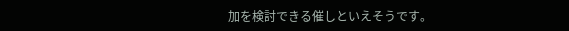加を検討できる催しといえそうです。